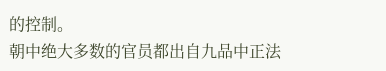的控制。
朝中绝大多数的官员都出自九品中正法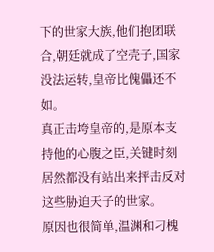下的世家大族,他们抱团联合,朝廷就成了空壳子,国家没法运转,皇帝比傀儡还不如。
真正击垮皇帝的,是原本支持他的心腹之臣,关键时刻居然都没有站出来抨击反对这些胁迫天子的世家。
原因也很简单,温渊和刁槐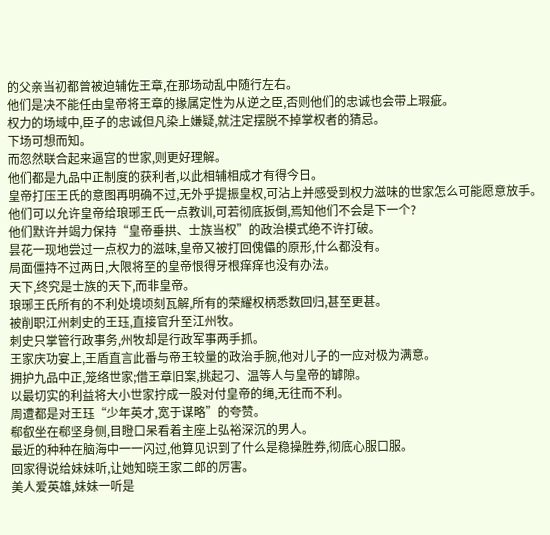的父亲当初都曾被迫辅佐王章,在那场动乱中随行左右。
他们是决不能任由皇帝将王章的掾属定性为从逆之臣,否则他们的忠诚也会带上瑕疵。
权力的场域中,臣子的忠诚但凡染上嫌疑,就注定摆脱不掉掌权者的猜忌。
下场可想而知。
而忽然联合起来逼宫的世家,则更好理解。
他们都是九品中正制度的获利者,以此相辅相成才有得今日。
皇帝打压王氏的意图再明确不过,无外乎提振皇权,可沾上并感受到权力滋味的世家怎么可能愿意放手。
他们可以允许皇帝给琅琊王氏一点教训,可若彻底扳倒,焉知他们不会是下一个?
他们默许并竭力保持“皇帝垂拱、士族当权”的政治模式绝不许打破。
昙花一现地尝过一点权力的滋味,皇帝又被打回傀儡的原形,什么都没有。
局面僵持不过两日,大限将至的皇帝恨得牙根痒痒也没有办法。
天下,终究是士族的天下,而非皇帝。
琅琊王氏所有的不利处境顷刻瓦解,所有的荣耀权柄悉数回归,甚至更甚。
被削职江州刺史的王珏,直接官升至江州牧。
刺史只掌管行政事务,州牧却是行政军事两手抓。
王家庆功宴上,王盾直言此番与帝王较量的政治手腕,他对儿子的一应对极为满意。
拥护九品中正,笼络世家;借王章旧案,挑起刁、温等人与皇帝的罅隙。
以最切实的利益将大小世家拧成一股对付皇帝的绳,无往而不利。
周遭都是对王珏“少年英才,宽于谋略”的夸赞。
郗叡坐在郗坚身侧,目瞪口呆看着主座上弘裕深沉的男人。
最近的种种在脑海中一一闪过,他算见识到了什么是稳操胜券,彻底心服口服。
回家得说给妹妹听,让她知晓王家二郎的厉害。
美人爱英雄,妹妹一听是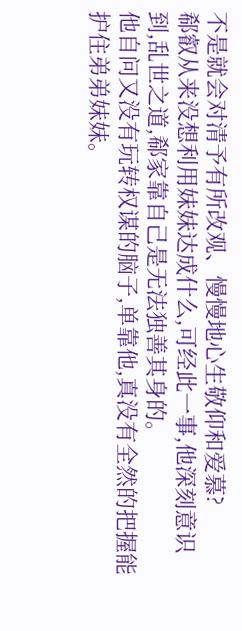不是就会对清予有所改观、慢慢地心生敬仰和爱慕?
郗叡从来没想利用妹妹达成什么,可经此一事,他深刻意识到,乱世之道,郗家靠自己是无法独善其身的。
他自问又没有玩转权谋的脑子,单靠他,真没有全然的把握能护住弟弟妹妹。